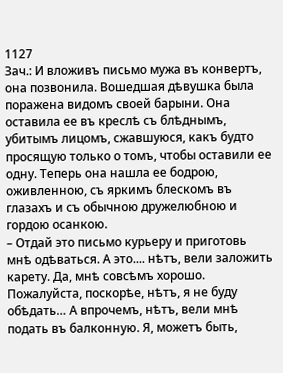1127
Зач.: И вложивъ письмо мужа въ конвертъ, она позвонила. Вошедшая дѣвушка была поражена видомъ своей барыни. Она оставила ее въ креслѣ съ блѣднымъ, убитымъ лицомъ, сжавшуюся, какъ будто просящую только о томъ, чтобы оставили ее одну. Теперь она нашла ее бодрою, оживленною, съ яркимъ блескомъ въ глазахъ и съ обычною дружелюбною и гордою осанкою.
– Отдай это письмо курьеру и приготовь мнѣ одѣваться. А это.... нѣтъ, вели заложить карету. Да, мнѣ совсѣмъ хорошо. Пожалуйста, поскорѣе, нѣтъ, я не буду обѣдать… А впрочемъ, нѣтъ, вели мнѣ подать въ балконную. Я, можетъ быть,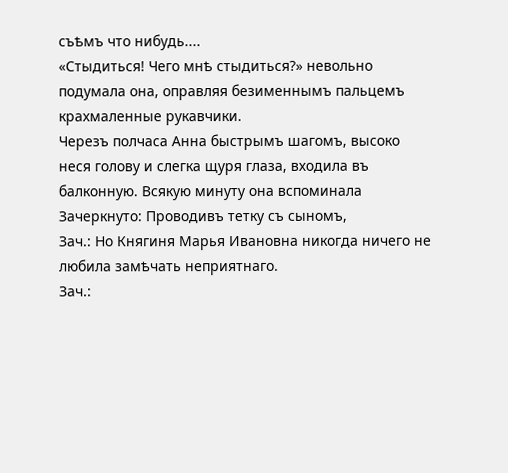съѣмъ что нибудь....
«Стыдиться! Чего мнѣ стыдиться?» невольно подумала она, оправляя безименнымъ пальцемъ крахмаленные рукавчики.
Черезъ полчаса Анна быстрымъ шагомъ, высоко неся голову и слегка щуря глаза, входила въ балконную. Всякую минуту она вспоминала
Зачеркнуто: Проводивъ тетку съ сыномъ,
Зач.: Но Княгиня Марья Ивановна никогда ничего не любила замѣчать неприятнаго.
Зач.: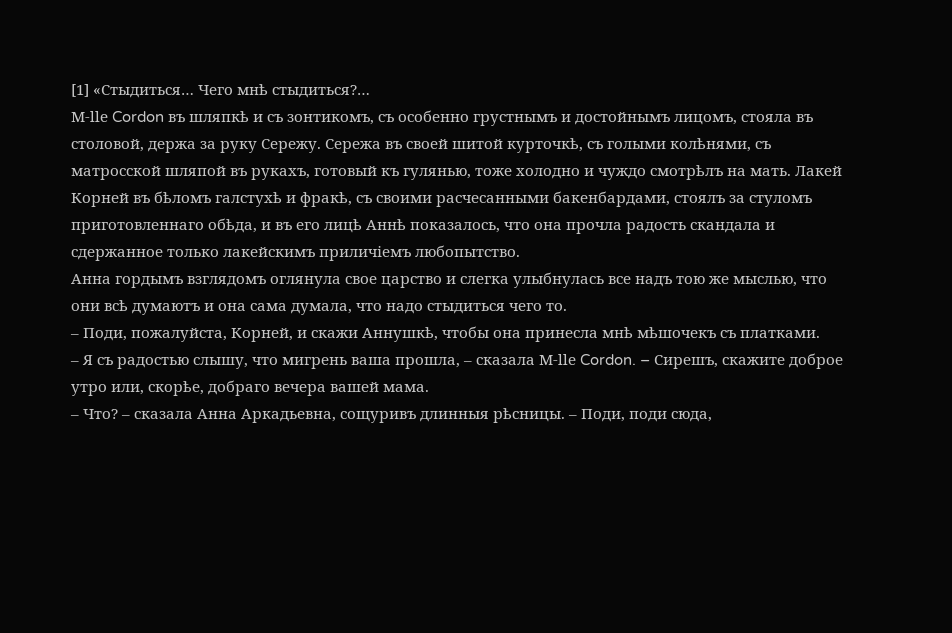[1] «Стыдиться… Чего мнѣ стыдиться?…
М-llе Cordon въ шляпкѣ и съ зонтикомъ, съ особенно грустнымъ и достойнымъ лицомъ, стояла въ столовой, держа за руку Сережу. Сережа въ своей шитой курточкѣ, съ голыми колѣнями, съ матросской шляпой въ рукахъ, готовый къ гулянью, тоже холодно и чуждо смотрѣлъ на мать. Лакей Корней въ бѣломъ галстухѣ и фракѣ, съ своими расчесанными бакенбардами, стоялъ за стуломъ приготовленнаго обѣда, и въ его лицѣ Аннѣ показалось, что она прочла радость скандала и сдержанное только лакейскимъ приличіемъ любопытство.
Анна гордымъ взглядомъ оглянула свое царство и слегка улыбнулась все надъ тою же мыслью, что они всѣ думаютъ и она сама думала, что надо стыдиться чего то.
– Поди, пожалуйста, Корней, и скажи Аннушкѣ, чтобы она принесла мнѣ мѣшочекъ съ платками.
– Я съ радостью слышу, что мигрень ваша прошла, – сказала М-llе Cordon. – Сирешъ, скажите доброе утро или, скорѣе, добраго вечера вашей мама.
– Что? – сказала Анна Аркадьевна, сощуривъ длинныя рѣсницы. – Поди, поди сюда,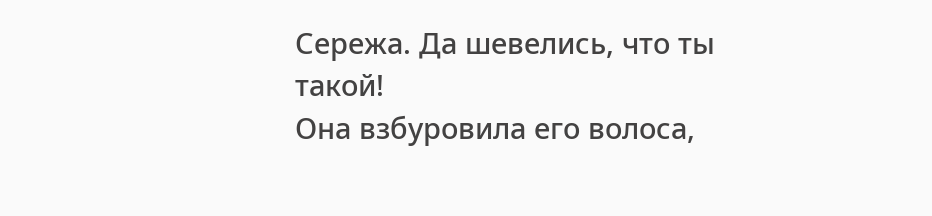Сережа. Да шевелись, что ты такой!
Она взбуровила его волоса,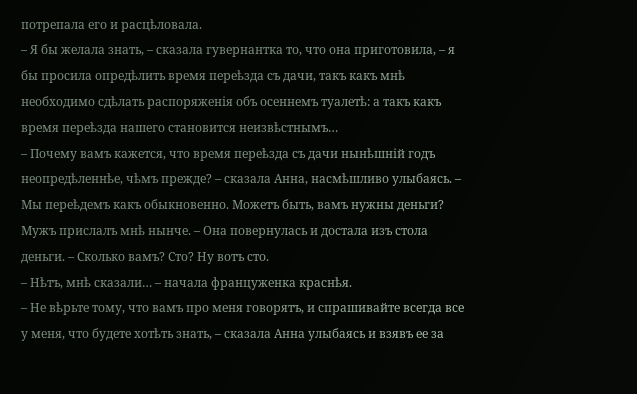потрепала его и расцѣловала.
– Я бы желала знать, – сказала гувернантка то, что она приготовила, – я бы просила опредѣлить время переѣзда съ дачи, такъ какъ мнѣ необходимо сдѣлать распоряженія объ осеннемъ туалетѣ: а такъ какъ время переѣзда нашего становится неизвѣстнымъ…
– Почему вамъ кажется, что время переѣзда съ дачи нынѣшній годъ неопредѣленнѣе, чѣмъ прежде? – сказала Анна, насмѣшливо улыбаясь. – Мы переѣдемъ какъ обыкновенно. Можетъ быть, вамъ нужны деньги? Мужъ прислалъ мнѣ нынче. – Она повернулась и достала изъ стола деньги. – Сколько вамъ? Сто? Ну вотъ сто.
– Нѣтъ, мнѣ сказали… – начала француженка краснѣя.
– Не вѣрьте тому, что вамъ про меня говорятъ, и спрашивайте всегда все у меня, что будете хотѣть знать, – сказала Анна улыбаясь и взявъ ее за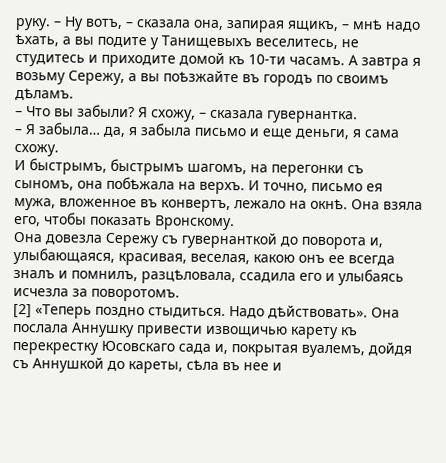руку. – Ну вотъ, – сказала она, запирая ящикъ, – мнѣ надо ѣхать, а вы подите у Танищевыхъ веселитесь, не студитесь и приходите домой къ 10-ти часамъ. А завтра я возьму Сережу, а вы поѣзжайте въ городъ по своимъ дѣламъ.
– Что вы забыли? Я схожу, – сказала гувернантка.
– Я забыла… да, я забыла письмо и еще деньги, я сама схожу.
И быстрымъ, быстрымъ шагомъ, на перегонки съ сыномъ, она побѣжала на верхъ. И точно, письмо ея мужа, вложенное въ конвертъ, лежало на окнѣ. Она взяла его, чтобы показать Вронскому.
Она довезла Сережу съ гувернанткой до поворота и, улыбающаяся, красивая, веселая, какою онъ ее всегда зналъ и помнилъ, разцѣловала, ссадила его и улыбаясь исчезла за поворотомъ.
[2] «Теперь поздно стыдиться. Надо дѣйствовать». Она послала Аннушку привести извощичью карету къ перекрестку Юсовскаго сада и, покрытая вуалемъ, дойдя съ Аннушкой до кареты, сѣла въ нее и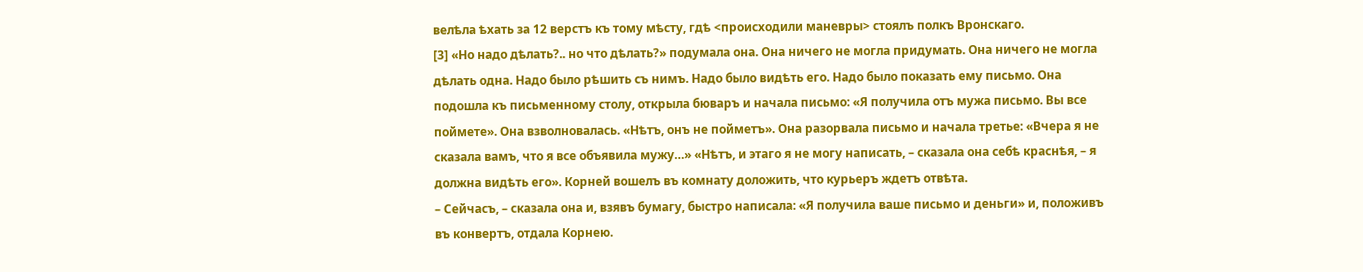велѣла ѣхать за 12 верстъ къ тому мѣсту, гдѣ <происходили маневры> стоялъ полкъ Вронскаго.
[3] «Но надо дѣлать?.. но что дѣлать?» подумала она. Она ничего не могла придумать. Она ничего не могла дѣлать одна. Надо было рѣшить съ нимъ. Надо было видѣть его. Надо было показать ему письмо. Она подошла къ письменному столу, открыла бюваръ и начала письмо: «Я получила отъ мужа письмо. Вы все поймете». Она взволновалась. «Нѣтъ, онъ не пойметъ». Она разорвала письмо и начала третье: «Вчера я не сказала вамъ, что я все объявила мужу…» «Нѣтъ, и этаго я не могу написать, – сказала она себѣ краснѣя, – я должна видѣть его». Корней вошелъ въ комнату доложить, что курьеръ ждетъ отвѣта.
– Сейчасъ, – сказала она и, взявъ бумагу, быстро написала: «Я получила ваше письмо и деньги» и, положивъ въ конвертъ, отдала Корнею.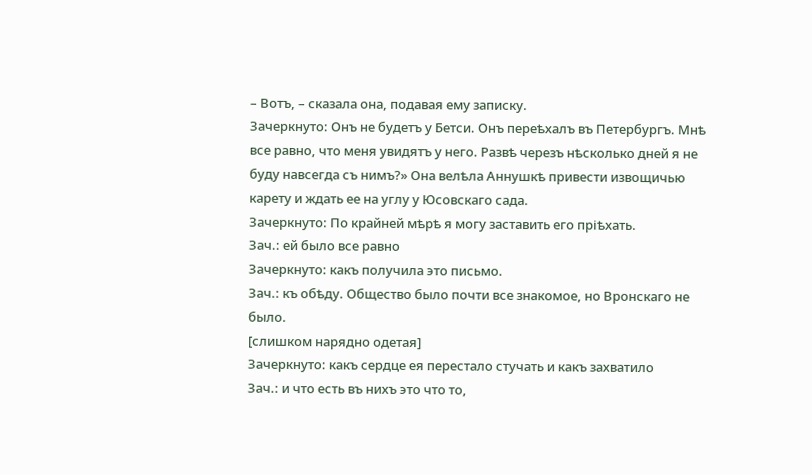– Вотъ, – сказала она, подавая ему записку.
Зачеркнуто: Онъ не будетъ у Бетси. Онъ переѣхалъ въ Петербургъ. Мнѣ все равно, что меня увидятъ у него. Развѣ черезъ нѣсколько дней я не буду навсегда съ нимъ?» Она велѣла Аннушкѣ привести извощичью карету и ждать ее на углу у Юсовскаго сада.
Зачеркнуто: По крайней мѣрѣ я могу заставить его пріѣхать.
Зач.: ей было все равно
Зачеркнуто: какъ получила это письмо.
Зач.: къ обѣду. Общество было почти все знакомое, но Вронскаго не было.
[слишком нарядно одетая]
Зачеркнуто: какъ сердце ея перестало стучать и какъ захватило
Зач.: и что есть въ нихъ это что то,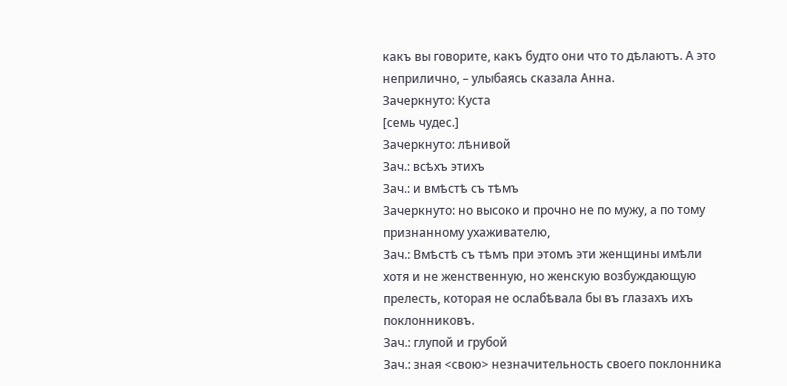какъ вы говорите, какъ будто они что то дѣлаютъ. А это неприлично, – улыбаясь сказала Анна.
Зачеркнуто: Куста
[семь чудес.]
Зачеркнуто: лѣнивой
Зач.: всѣхъ этихъ
Зач.: и вмѣстѣ съ тѣмъ
Зачеркнуто: но высоко и прочно не по мужу, а по тому признанному ухаживателю,
Зач.: Вмѣстѣ съ тѣмъ при этомъ эти женщины имѣли хотя и не женственную, но женскую возбуждающую прелесть, которая не ослабѣвала бы въ глазахъ ихъ поклонниковъ.
Зач.: глупой и грубой
Зач.: зная <свою> незначительность своего поклонника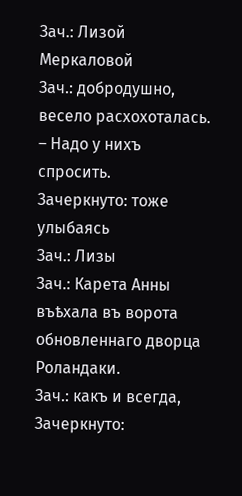Зач.: Лизой Меркаловой
Зач.: добродушно, весело расхохоталась.
– Надо у нихъ спросить.
Зачеркнуто: тоже улыбаясь
Зач.: Лизы
Зач.: Карета Анны въѣхала въ ворота обновленнаго дворца Роландаки.
Зач.: какъ и всегда,
Зачеркнуто: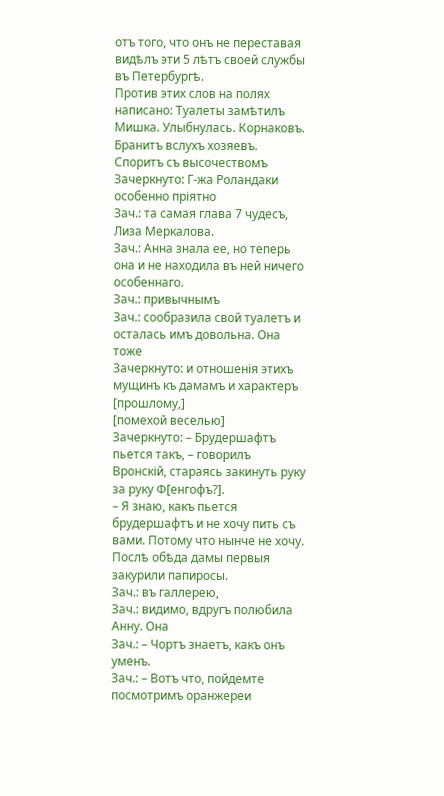отъ того, что онъ не переставая видѣлъ эти 5 лѣтъ своей службы въ Петербургѣ.
Против этих слов на полях написано: Туалеты замѣтилъ Мишка. Улыбнулась. Корнаковъ. Бранитъ вслухъ хозяевъ. Споритъ съ высочествомъ
Зачеркнуто: Г-жа Роландаки особенно пріятно
Зач.: та самая глава 7 чудесъ, Лиза Меркалова.
Зач.: Анна знала ее, но теперь она и не находила въ ней ничего особеннаго.
Зач.: привычнымъ
Зач.: сообразила свой туалетъ и осталась имъ довольна. Она тоже
Зачеркнуто: и отношенія этихъ мущинъ къ дамамъ и характеръ
[прошлому,]
[помехой веселью]
Зачеркнуто: – Брудершафтъ пьется такъ, – говорилъ Вронскій, стараясь закинуть руку за руку Ф[енгофъ?].
– Я знаю, какъ пьется брудершафтъ и не хочу пить съ вами. Потому что нынче не хочу.
Послѣ обѣда дамы первыя закурили папиросы.
Зач.: въ галлерею,
Зач.: видимо, вдругъ полюбила Анну. Она
Зач.: – Чортъ знаетъ, какъ онъ уменъ.
Зач.: – Вотъ что, пойдемте посмотримъ оранжереи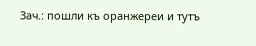Зач.: пошли къ оранжереи и тутъ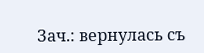Зач.: вернулась съ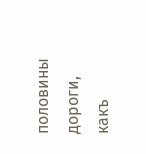половины дороги, какъ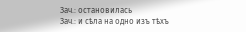Зач.: остановилась
Зач.: и сѣла на одно изъ тѣхъ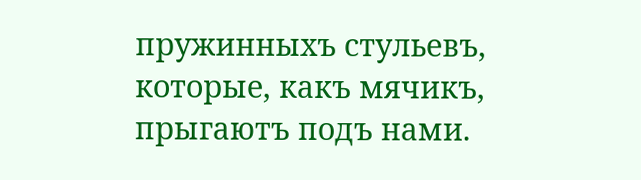пружинныхъ стульевъ, которые, какъ мячикъ, прыгаютъ подъ нами.